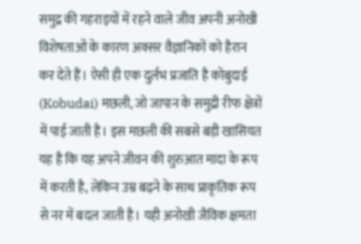समुद्र की गहराइयों में रहने वाले जीव अपनी अनोखी विशेषताओं के कारण अक्सर वैज्ञानिकों को हैरान कर देते हैं। ऐसी ही एक दुर्लभ प्रजाति है कोबुदाई (Kobudai) मछली, जो जापान के समुद्री रीफ क्षेत्रों में पाई जाती है। इस मछली की सबसे बड़ी खासियत यह है कि यह अपने जीवन की शुरुआत मादा के रूप में करती है, लेकिन उम्र बढ़ने के साथ प्राकृतिक रूप से नर में बदल जाती है। यही अनोखी जैविक क्षमता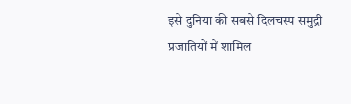इसे दुनिया की सबसे दिलचस्प समुद्री प्रजातियों में शामिल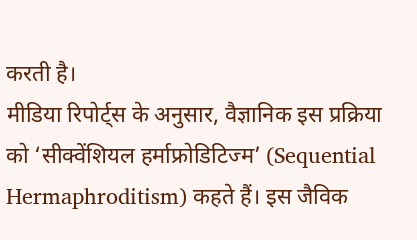करती है।
मीडिया रिपोर्ट्स के अनुसार, वैज्ञानिक इस प्रक्रिया को ‘सीक्वेंशियल हर्माफ्रोडिटिज्म’ (Sequential Hermaphroditism) कहते हैं। इस जैविक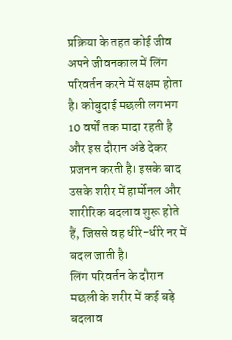प्रक्रिया के तहत कोई जीव अपने जीवनकाल में लिंग परिवर्तन करने में सक्षम होता है। कोबुदाई मछली लगभग 10 वर्षों तक मादा रहती है और इस दौरान अंडे देकर प्रजनन करती है। इसके बाद उसके शरीर में हार्मोनल और शारीरिक बदलाव शुरू होते हैं, जिससे वह धीरे-धीरे नर में बदल जाती है।
लिंग परिवर्तन के दौरान मछली के शरीर में कई बड़े बदलाव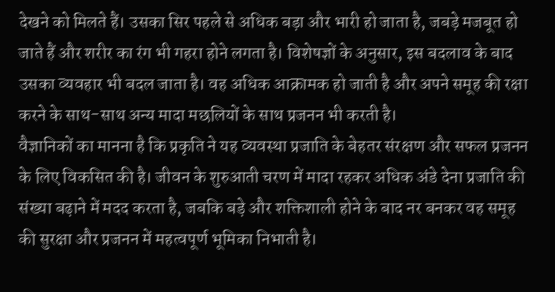देखने को मिलते हैं। उसका सिर पहले से अधिक बड़ा और भारी हो जाता है, जबड़े मजबूत हो जाते हैं और शरीर का रंग भी गहरा होने लगता है। विशेषज्ञों के अनुसार, इस बदलाव के बाद उसका व्यवहार भी बदल जाता है। वह अधिक आक्रामक हो जाती है और अपने समूह की रक्षा करने के साथ-साथ अन्य मादा मछलियों के साथ प्रजनन भी करती है।
वैज्ञानिकों का मानना है कि प्रकृति ने यह व्यवस्था प्रजाति के बेहतर संरक्षण और सफल प्रजनन के लिए विकसित की है। जीवन के शुरुआती चरण में मादा रहकर अधिक अंडे देना प्रजाति की संख्या बढ़ाने में मदद करता है, जबकि बड़े और शक्तिशाली होने के बाद नर बनकर वह समूह की सुरक्षा और प्रजनन में महत्वपूर्ण भूमिका निभाती है।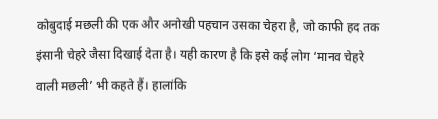कोबुदाई मछली की एक और अनोखी पहचान उसका चेहरा है, जो काफी हद तक इंसानी चेहरे जैसा दिखाई देता है। यही कारण है कि इसे कई लोग ‘मानव चेहरे वाली मछली’ भी कहते हैं। हालांकि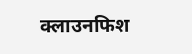क्लाउनफिश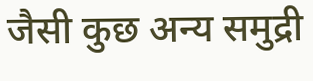जैसी कुछ अन्य समुद्री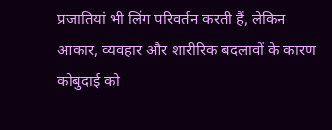प्रजातियां भी लिंग परिवर्तन करती हैं, लेकिन आकार, व्यवहार और शारीरिक बदलावों के कारण कोबुदाई को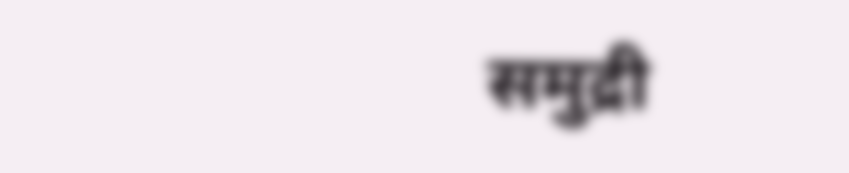समुद्री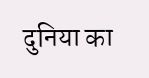दुनिया का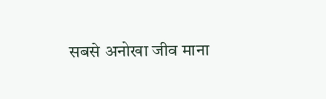सबसे अनोखा जीव माना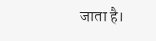जाता है।